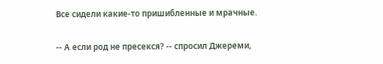Все сидели какие-то пришибленные и мрачные.

-- А если род не пресекся? -- спросил Джереми,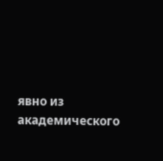явно из академического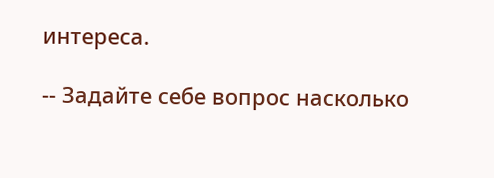интереса.

-- Задайте себе вопрос насколько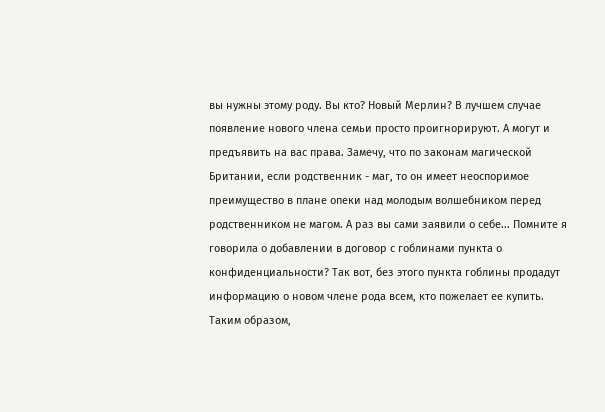вы нужны этому роду. Вы кто? Новый Мерлин? В лучшем случае появление нового члена семьи просто проигнорируют. А могут и предъявить на вас права. Замечу, что по законам магической Британии, если родственник - маг, то он имеет неоспоримое преимущество в плане опеки над молодым волшебником перед родственником не магом. А раз вы сами заявили о себе... Помните я говорила о добавлении в договор с гоблинами пункта о конфиденциальности? Так вот, без этого пункта гоблины продадут информацию о новом члене рода всем, кто пожелает ее купить. Таким образом,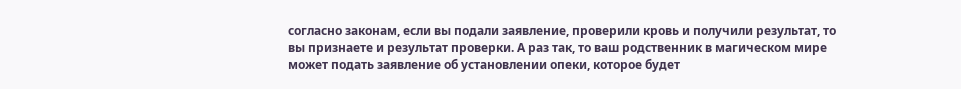согласно законам, если вы подали заявление, проверили кровь и получили результат, то вы признаете и результат проверки. А раз так, то ваш родственник в магическом мире может подать заявление об установлении опеки, которое будет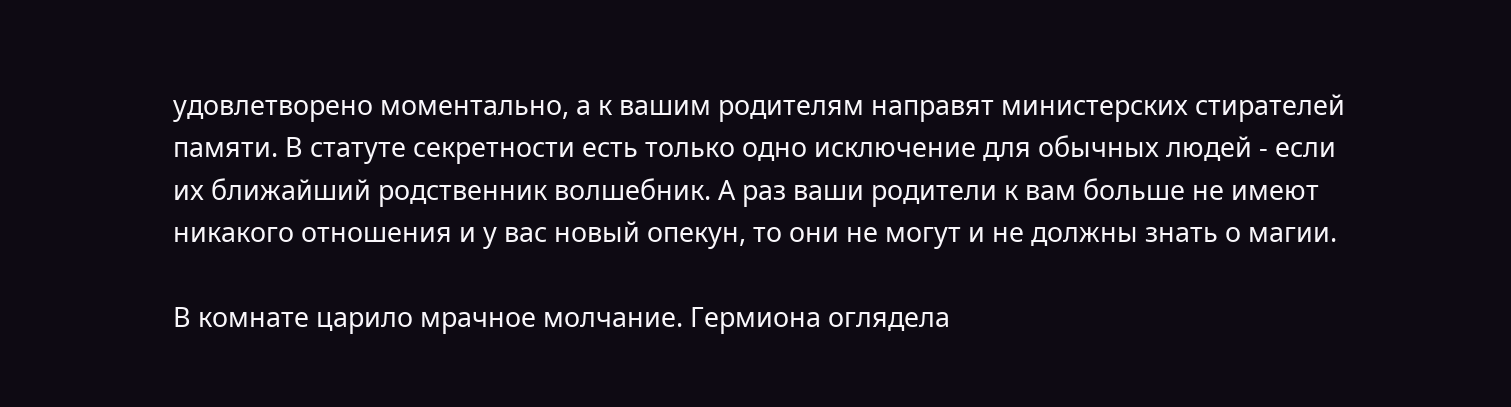удовлетворено моментально, а к вашим родителям направят министерских стирателей памяти. В статуте секретности есть только одно исключение для обычных людей - если их ближайший родственник волшебник. А раз ваши родители к вам больше не имеют никакого отношения и у вас новый опекун, то они не могут и не должны знать о магии.

В комнате царило мрачное молчание. Гермиона оглядела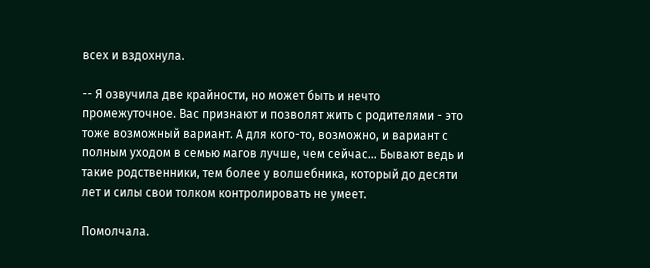всех и вздохнула.

-- Я озвучила две крайности, но может быть и нечто промежуточное. Вас признают и позволят жить с родителями - это тоже возможный вариант. А для кого-то, возможно, и вариант с полным уходом в семью магов лучше, чем сейчас... Бывают ведь и такие родственники, тем более у волшебника, который до десяти лет и силы свои толком контролировать не умеет.

Помолчала.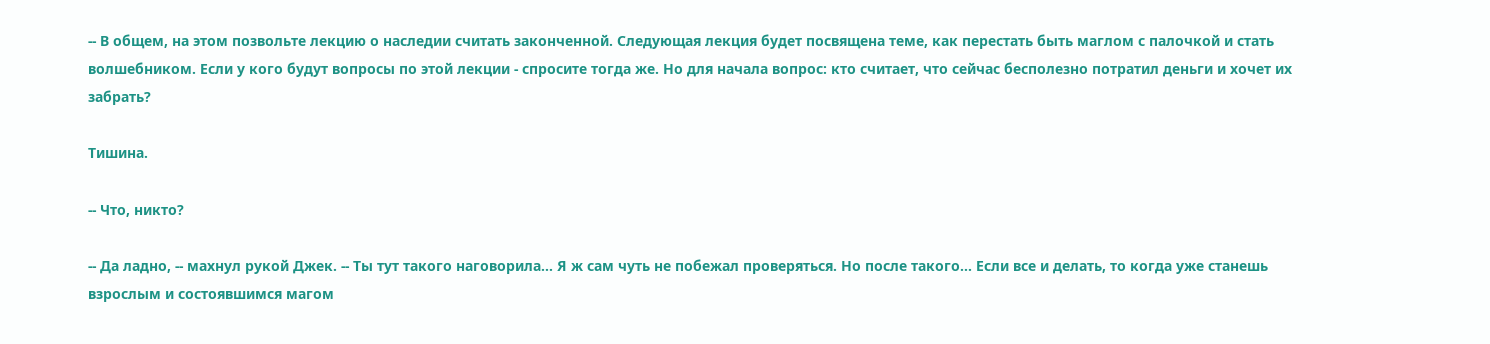-- В общем, на этом позвольте лекцию о наследии считать законченной. Следующая лекция будет посвящена теме, как перестать быть маглом с палочкой и стать волшебником. Если у кого будут вопросы по этой лекции - спросите тогда же. Но для начала вопрос: кто считает, что сейчас бесполезно потратил деньги и хочет их забрать?

Тишина.

-- Что, никто?

-- Да ладно, -- махнул рукой Джек. -- Ты тут такого наговорила... Я ж сам чуть не побежал проверяться. Но после такого... Если все и делать, то когда уже станешь взрослым и состоявшимся магом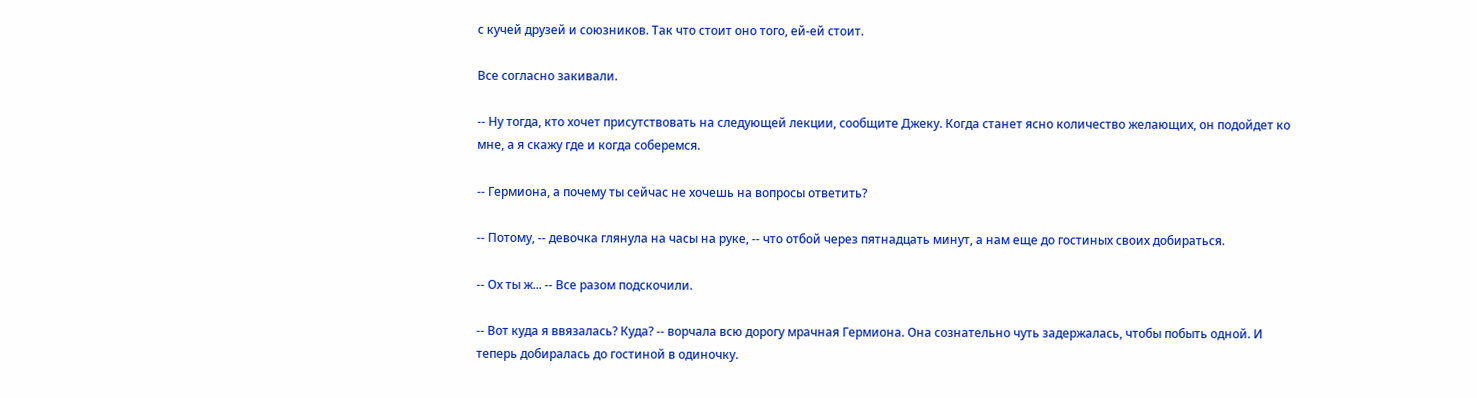с кучей друзей и союзников. Так что стоит оно того, ей-ей стоит.

Все согласно закивали.

-- Ну тогда, кто хочет присутствовать на следующей лекции, сообщите Джеку. Когда станет ясно количество желающих, он подойдет ко мне, а я скажу где и когда соберемся.

-- Гермиона, а почему ты сейчас не хочешь на вопросы ответить?

-- Потому, -- девочка глянула на часы на руке, -- что отбой через пятнадцать минут, а нам еще до гостиных своих добираться.

-- Ох ты ж... -- Все разом подскочили.

-- Вот куда я ввязалась? Куда? -- ворчала всю дорогу мрачная Гермиона. Она сознательно чуть задержалась, чтобы побыть одной. И теперь добиралась до гостиной в одиночку.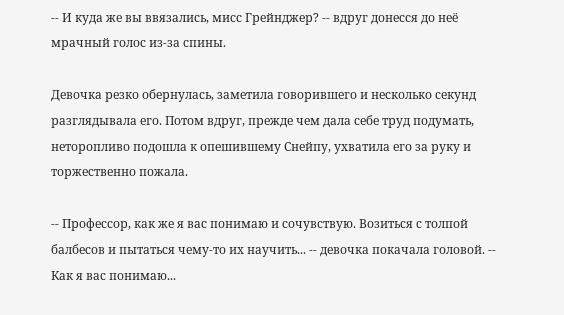-- И куда же вы ввязались, мисс Грейнджер? -- вдруг донесся до неё мрачный голос из-за спины.

Девочка резко обернулась, заметила говорившего и несколько секунд разглядывала его. Потом вдруг, прежде чем дала себе труд подумать, неторопливо подошла к опешившему Снейпу, ухватила его за руку и торжественно пожала.

-- Профессор, как же я вас понимаю и сочувствую. Возиться с толпой балбесов и пытаться чему-то их научить... -- девочка покачала головой. -- Как я вас понимаю...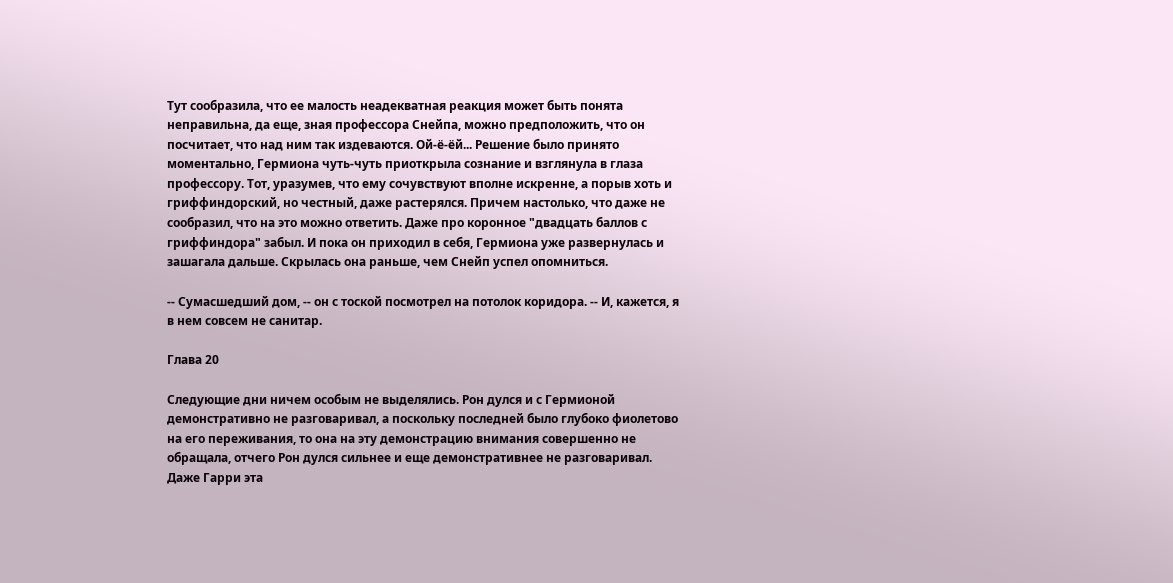Тут сообразила, что ее малость неадекватная реакция может быть понята неправильна, да еще, зная профессора Снейпа, можно предположить, что он посчитает, что над ним так издеваются. Ой-ё-ёй... Решение было принято моментально, Гермиона чуть-чуть приоткрыла сознание и взглянула в глаза профессору. Тот, уразумев, что ему сочувствуют вполне искренне, а порыв хоть и гриффиндорский, но честный, даже растерялся. Причем настолько, что даже не сообразил, что на это можно ответить. Даже про коронное "двадцать баллов с гриффиндора" забыл. И пока он приходил в себя, Гермиона уже развернулась и зашагала дальше. Скрылась она раньше, чем Снейп успел опомниться.

-- Сумасшедший дом, -- он с тоской посмотрел на потолок коридора. -- И, кажется, я в нем совсем не санитар.

Глава 20

Следующие дни ничем особым не выделялись. Рон дулся и с Гермионой демонстративно не разговаривал, а поскольку последней было глубоко фиолетово на его переживания, то она на эту демонстрацию внимания совершенно не обращала, отчего Рон дулся сильнее и еще демонстративнее не разговаривал. Даже Гарри эта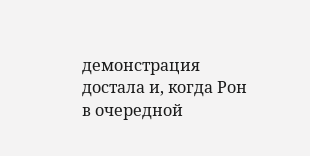демонстрация достала и, когда Рон в очередной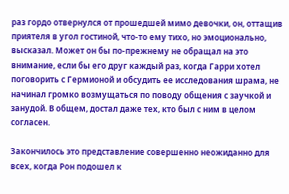раз гордо отвернулся от прошедшей мимо девочки, он, оттащив приятеля в угол гостиной, что-то ему тихо, но эмоционально, высказал. Может он бы по-прежнему не обращал на это внимание, если бы его друг каждый раз, когда Гарри хотел поговорить с Гермионой и обсудить ее исследования шрама, не начинал громко возмущаться по поводу общения с заучкой и занудой. В общем, достал даже тех, кто был с ним в целом согласен.

Закончилось это представление совершенно неожиданно для всех, когда Рон подошел к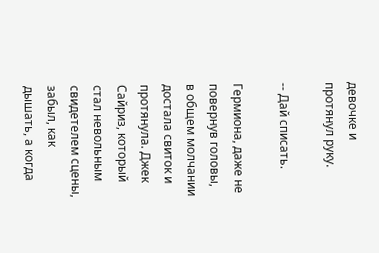девочке и протянул руку.

-- Дай списать.

Гермиона, даже не повернув головы, в общем молчании достала свиток и протянула. Джек Сайриз, который стал невольным свидетелем сцены, забыл, как дышать, а когда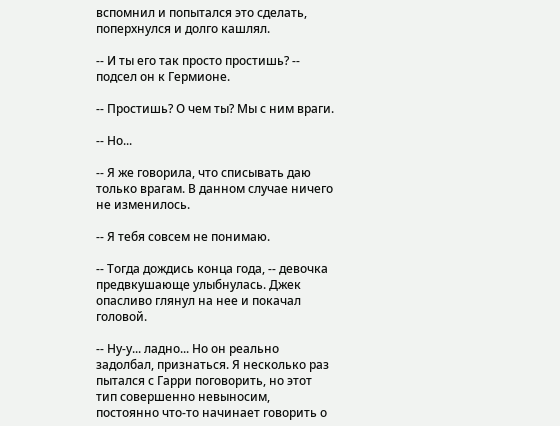вспомнил и попытался это сделать, поперхнулся и долго кашлял.

-- И ты его так просто простишь? -- подсел он к Гермионе.

-- Простишь? О чем ты? Мы с ним враги.

-- Но...

-- Я же говорила, что списывать даю только врагам. В данном случае ничего не изменилось.

-- Я тебя совсем не понимаю.

-- Тогда дождись конца года, -- девочка предвкушающе улыбнулась. Джек опасливо глянул на нее и покачал головой.

-- Ну-у... ладно... Но он реально задолбал, признаться. Я несколько раз пытался с Гарри поговорить, но этот тип совершенно невыносим, постоянно что-то начинает говорить о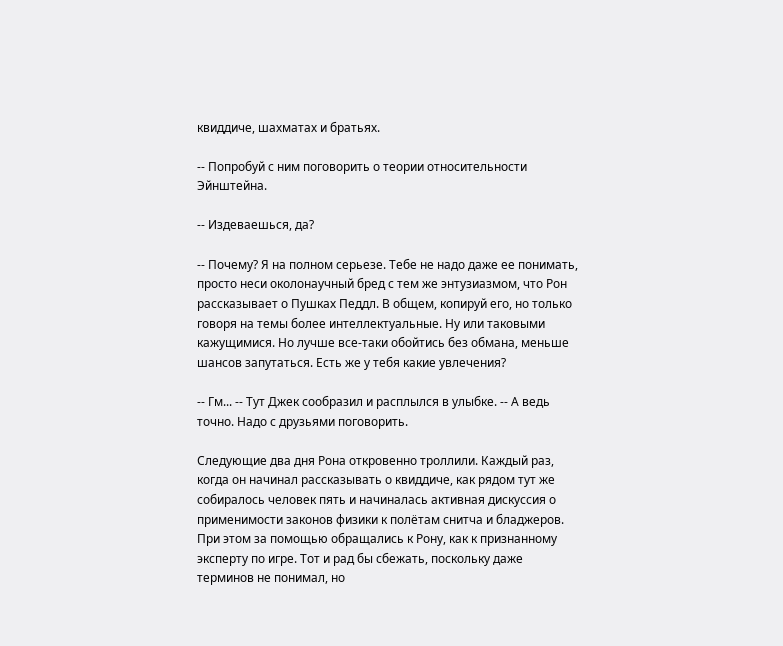квиддиче, шахматах и братьях.

-- Попробуй с ним поговорить о теории относительности Эйнштейна.

-- Издеваешься, да?

-- Почему? Я на полном серьезе. Тебе не надо даже ее понимать, просто неси околонаучный бред с тем же энтузиазмом, что Рон рассказывает о Пушках Педдл. В общем, копируй его, но только говоря на темы более интеллектуальные. Ну или таковыми кажущимися. Но лучше все-таки обойтись без обмана, меньше шансов запутаться. Есть же у тебя какие увлечения?

-- Гм... -- Тут Джек сообразил и расплылся в улыбке. -- А ведь точно. Надо с друзьями поговорить.

Следующие два дня Рона откровенно троллили. Каждый раз, когда он начинал рассказывать о квиддиче, как рядом тут же собиралось человек пять и начиналась активная дискуссия о применимости законов физики к полётам снитча и бладжеров. При этом за помощью обращались к Рону, как к признанному эксперту по игре. Тот и рад бы сбежать, поскольку даже терминов не понимал, но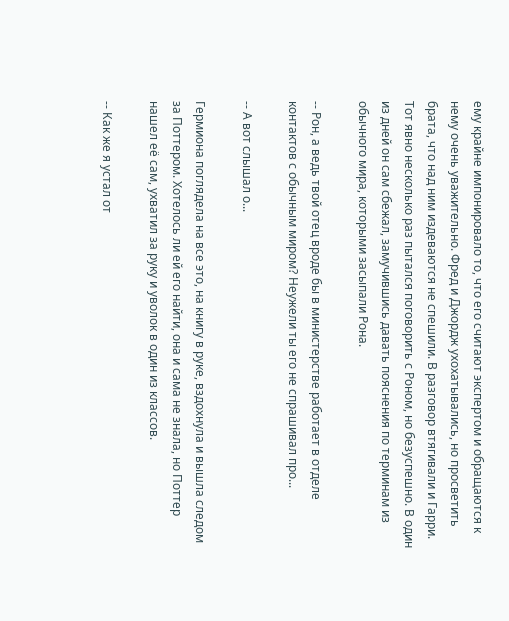ему крайне импонировало то, что его считают экспертом и обращаются к нему очень уважительно. Фред и Джордж ухохатывались, но просветить брата, что над ним издеваются не спешили. В разговор втягивали и Гарри. Тот явно несколько раз пытался поговорить с Роном, но безуспешно. В один из дней он сам сбежал, замучившись давать пояснения по терминам из обычного мира, которыми засыпали Рона.

-- Рон, а ведь твой отец вроде бы в министерстве работает в отделе контактов с обычным миром? Неужели ты его не спрашивал про...

-- А вот слышал о...

Гермиона поглядела на все это, на книгу в руке, вздохнула и вышла следом за Поттером. Хотелось ли ей его найти, она и сама не знала, но Поттер нашел её сам, ухватил за руку и уволок в один из классов.

-- Как же я устал от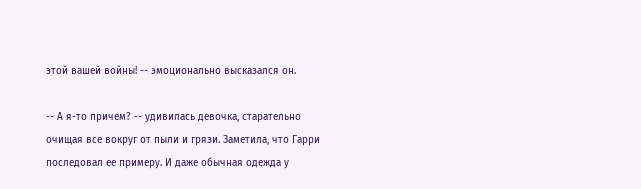этой вашей войны! -- эмоционально высказался он.

-- А я-то причем? -- удивилась девочка, старательно очищая все вокруг от пыли и грязи. Заметила, что Гарри последовал ее примеру. И даже обычная одежда у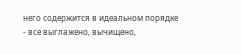него содержится в идеальном порядке - все выглажено, вычищено,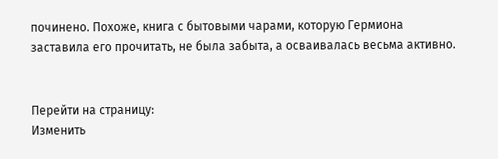починено. Похоже, книга с бытовыми чарами, которую Гермиона заставила его прочитать, не была забыта, а осваивалась весьма активно.


Перейти на страницу:
Изменить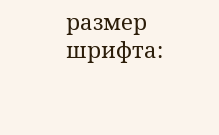размер шрифта: